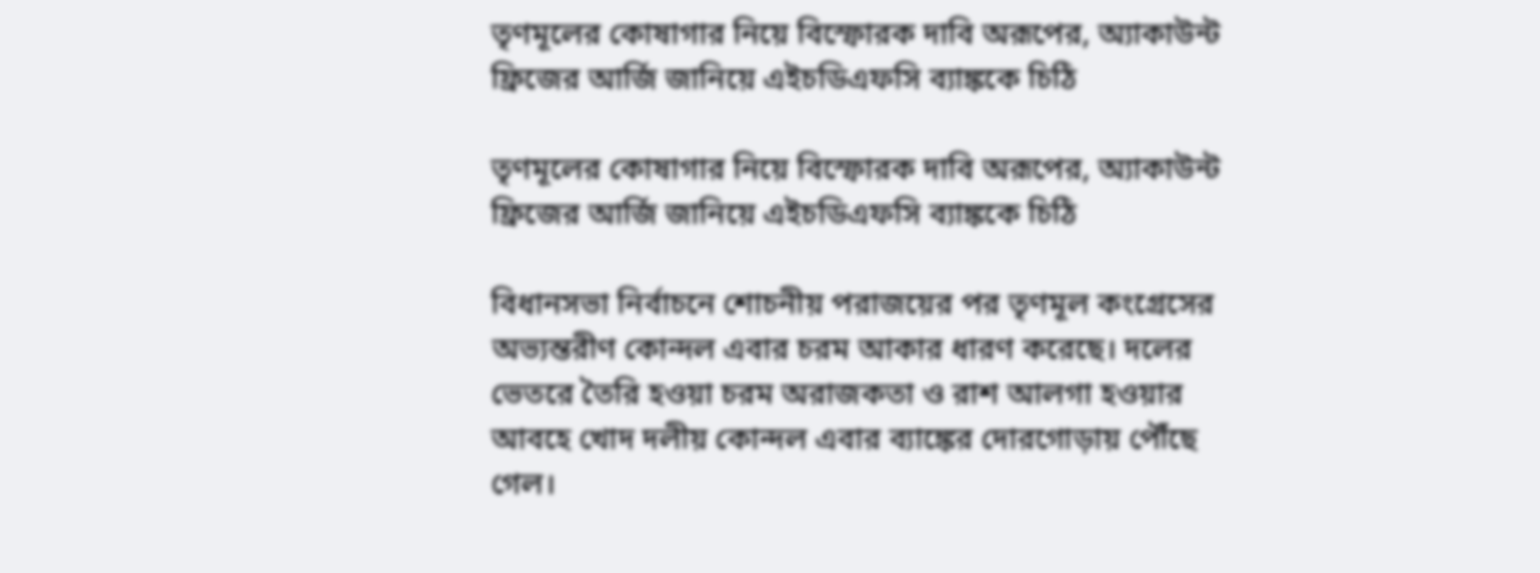তৃণমূলের কোষাগার নিয়ে বিস্ফোরক দাবি অরূপের, অ্যাকাউন্ট ফ্রিজের আর্জি জানিয়ে এইচডিএফসি ব্যাঙ্ককে চিঠি

তৃণমূলের কোষাগার নিয়ে বিস্ফোরক দাবি অরূপের, অ্যাকাউন্ট ফ্রিজের আর্জি জানিয়ে এইচডিএফসি ব্যাঙ্ককে চিঠি

বিধানসভা নির্বাচনে শোচনীয় পরাজয়ের পর তৃণমূল কংগ্রেসের অভ্যন্তরীণ কোন্দল এবার চরম আকার ধারণ করেছে। দলের ভেতরে তৈরি হওয়া চরম অরাজকতা ও রাশ আলগা হওয়ার আবহে খোদ দলীয় কোন্দল এবার ব্যাঙ্কের দোরগোড়ায় পৌঁছে গেল।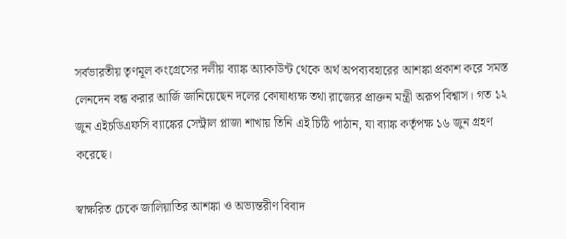সর্বভারতীয় তৃণমূল কংগ্রেসের দলীয় ব্যাঙ্ক অ্যাকাউন্ট থেকে অর্থ অপব্যবহারের আশঙ্কা প্রকাশ করে সমস্ত লেনদেন বন্ধ করার আর্জি জানিয়েছেন দলের কোষাধ্যক্ষ তথা রাজ্যের প্রাক্তন মন্ত্রী অরূপ বিশ্বাস। গত ১২ জুন এইচডিএফসি ব্যাঙ্কের সেন্ট্রাল প্লাজা শাখায় তিনি এই চিঠি পাঠান, যা ব্যাঙ্ক কর্তৃপক্ষ ১৬ জুন গ্রহণ করেছে।

স্বাক্ষরিত চেকে জালিয়াতির আশঙ্কা ও অভ্যন্তরীণ বিবাদ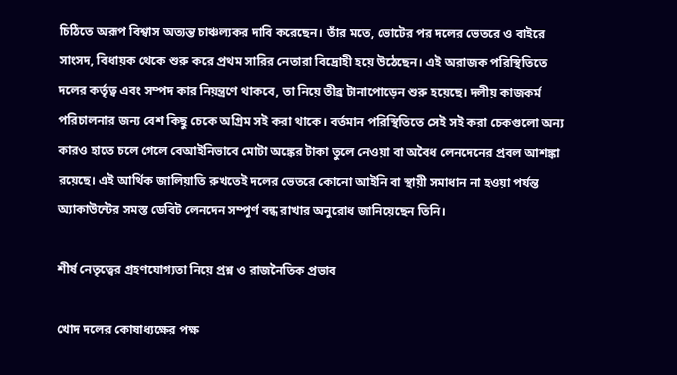চিঠিতে অরূপ বিশ্বাস অত্যন্ত চাঞ্চল্যকর দাবি করেছেন। তাঁর মতে, ভোটের পর দলের ভেতরে ও বাইরে সাংসদ, বিধায়ক থেকে শুরু করে প্রথম সারির নেতারা বিদ্রোহী হয়ে উঠেছেন। এই অরাজক পরিস্থিতিতে দলের কর্তৃত্ব এবং সম্পদ কার নিয়ন্ত্রণে থাকবে, তা নিয়ে তীব্র টানাপোড়েন শুরু হয়েছে। দলীয় কাজকর্ম পরিচালনার জন্য বেশ কিছু চেকে অগ্রিম সই করা থাকে। বর্তমান পরিস্থিতিতে সেই সই করা চেকগুলো অন্য কারও হাতে চলে গেলে বেআইনিভাবে মোটা অঙ্কের টাকা তুলে নেওয়া বা অবৈধ লেনদেনের প্রবল আশঙ্কা রয়েছে। এই আর্থিক জালিয়াতি রুখতেই দলের ভেতরে কোনো আইনি বা স্থায়ী সমাধান না হওয়া পর্যন্ত অ্যাকাউন্টের সমস্ত ডেবিট লেনদেন সম্পূর্ণ বন্ধ রাখার অনুরোধ জানিয়েছেন তিনি।

শীর্ষ নেতৃত্বের গ্রহণযোগ্যতা নিয়ে প্রশ্ন ও রাজনৈতিক প্রভাব

খোদ দলের কোষাধ্যক্ষের পক্ষ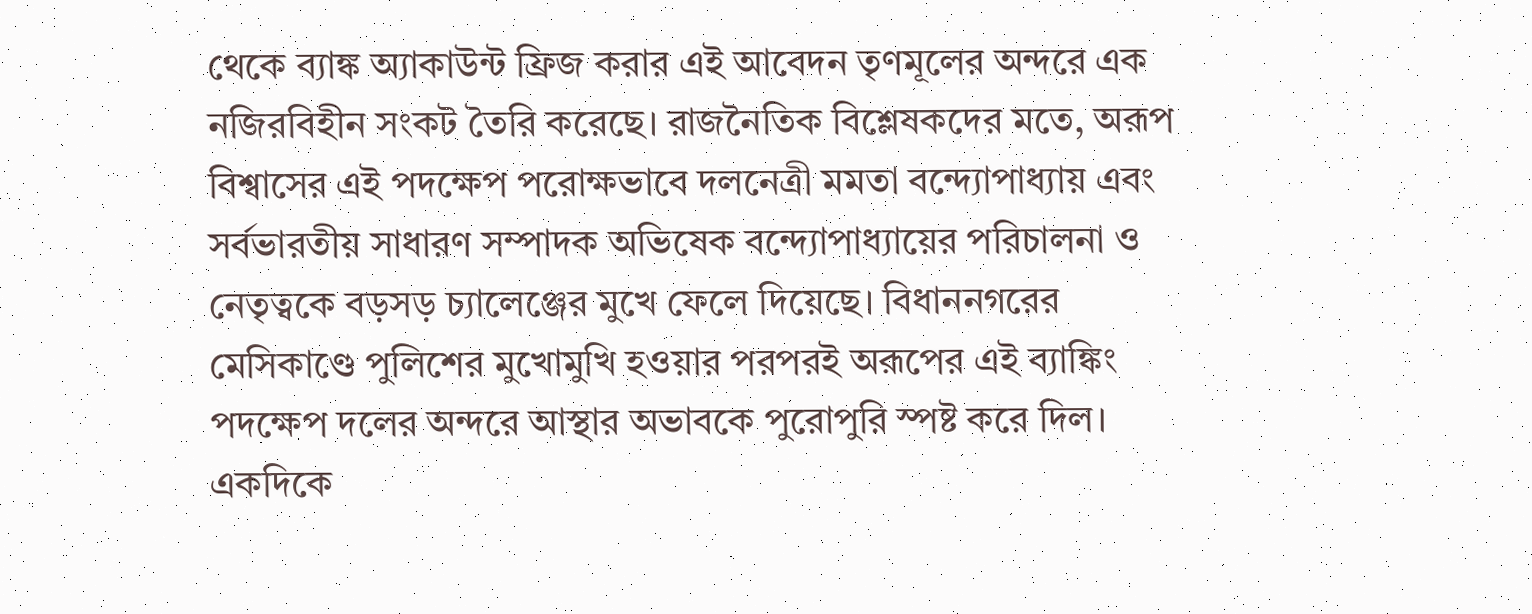থেকে ব্যাঙ্ক অ্যাকাউন্ট ফ্রিজ করার এই আবেদন তৃণমূলের অন্দরে এক নজিরবিহীন সংকট তৈরি করেছে। রাজনৈতিক বিশ্লেষকদের মতে, অরূপ বিশ্বাসের এই পদক্ষেপ পরোক্ষভাবে দলনেত্রী মমতা বন্দ্যোপাধ্যায় এবং সর্বভারতীয় সাধারণ সম্পাদক অভিষেক বন্দ্যোপাধ্যায়ের পরিচালনা ও নেতৃত্বকে বড়সড় চ্যালেঞ্জের মুখে ফেলে দিয়েছে। বিধাননগরের মেসিকাণ্ডে পুলিশের মুখোমুখি হওয়ার পরপরই অরূপের এই ব্যাঙ্কিং পদক্ষেপ দলের অন্দরে আস্থার অভাবকে পুরোপুরি স্পষ্ট করে দিল। একদিকে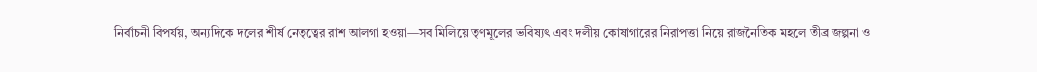নির্বাচনী বিপর্যয়, অন্যদিকে দলের শীর্ষ নেতৃত্বের রাশ আলগা হওয়া—সব মিলিয়ে তৃণমূলের ভবিষ্যৎ এবং দলীয় কোষাগারের নিরাপত্তা নিয়ে রাজনৈতিক মহলে তীব্র জল্পনা ও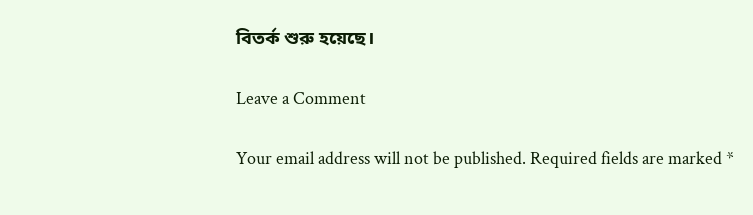বিতর্ক শুরু হয়েছে।

Leave a Comment

Your email address will not be published. Required fields are marked *